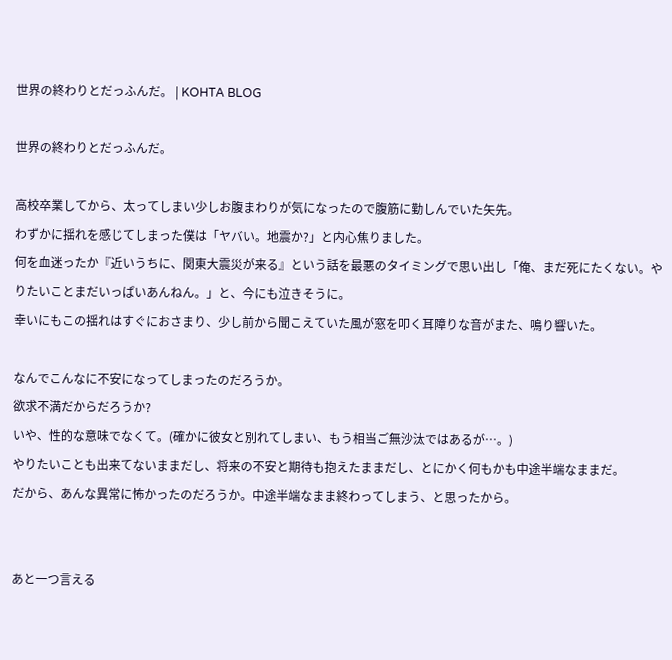世界の終わりとだっふんだ。 | KOHTA BLOG

世界の終わりとだっふんだ。

高校卒業してから、太ってしまい少しお腹まわりが気になったので腹筋に勤しんでいた矢先。
わずかに揺れを感じてしまった僕は「ヤバい。地震か?」と内心焦りました。
何を血迷ったか『近いうちに、関東大震災が来る』という話を最悪のタイミングで思い出し「俺、まだ死にたくない。やりたいことまだいっぱいあんねん。」と、今にも泣きそうに。
幸いにもこの揺れはすぐにおさまり、少し前から聞こえていた風が窓を叩く耳障りな音がまた、鳴り響いた。

なんでこんなに不安になってしまったのだろうか。
欲求不満だからだろうか?
いや、性的な意味でなくて。(確かに彼女と別れてしまい、もう相当ご無沙汰ではあるが…。)
やりたいことも出来てないままだし、将来の不安と期待も抱えたままだし、とにかく何もかも中途半端なままだ。
だから、あんな異常に怖かったのだろうか。中途半端なまま終わってしまう、と思ったから。


あと一つ言える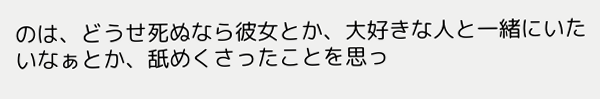のは、どうせ死ぬなら彼女とか、大好きな人と一緒にいたいなぁとか、舐めくさったことを思っ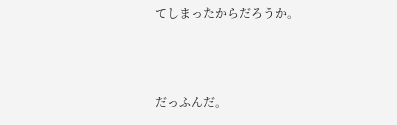てしまったからだろうか。



だっふんだ。